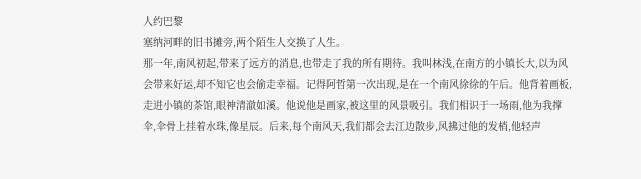人约巴黎
塞纳河畔的旧书摊旁,两个陌生人交换了人生。
那一年,南风初起,带来了远方的消息,也带走了我的所有期待。我叫林浅,在南方的小镇长大,以为风会带来好运,却不知它也会偷走幸福。记得阿哲第一次出现,是在一个南风徐徐的午后。他背着画板,走进小镇的茶馆,眼神清澈如溪。他说他是画家,被这里的风景吸引。我们相识于一场雨,他为我撑伞,伞骨上挂着水珠,像星辰。后来,每个南风天,我们都会去江边散步,风拂过他的发梢,他轻声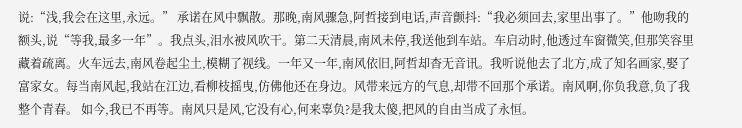说:“浅,我会在这里,永远。” 承诺在风中飘散。那晚,南风骤急,阿哲接到电话,声音颤抖:“我必须回去,家里出事了。”他吻我的额头,说“等我,最多一年”。我点头,泪水被风吹干。第二天清晨,南风未停,我送他到车站。车启动时,他透过车窗微笑,但那笑容里藏着疏离。火车远去,南风卷起尘土,模糊了视线。一年又一年,南风依旧,阿哲却杳无音讯。我听说他去了北方,成了知名画家,娶了富家女。每当南风起,我站在江边,看柳枝摇曳,仿佛他还在身边。风带来远方的气息,却带不回那个承诺。南风啊,你负我意,负了我整个青春。 如今,我已不再等。南风只是风,它没有心,何来辜负?是我太傻,把风的自由当成了永恒。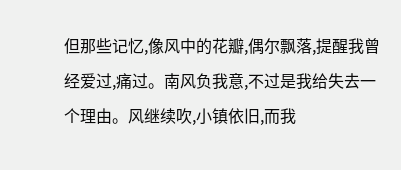但那些记忆,像风中的花瓣,偶尔飘落,提醒我曾经爱过,痛过。南风负我意,不过是我给失去一个理由。风继续吹,小镇依旧,而我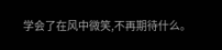学会了在风中微笑,不再期待什么。